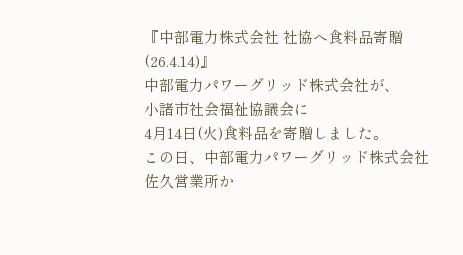『中部電力株式会社 社協へ食料品寄贈(26.4.14)』
中部電力パワーグリッド株式会社が、
小諸市社会福祉協議会に
4月14日(火)食料品を寄贈しました。
この日、中部電力パワーグリッド株式会社 佐久営業所か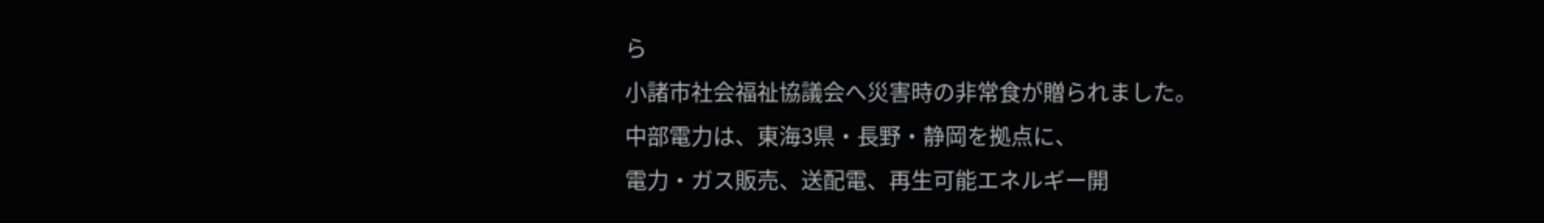ら
小諸市社会福祉協議会へ災害時の非常食が贈られました。
中部電力は、東海3県・長野・静岡を拠点に、
電力・ガス販売、送配電、再生可能エネルギー開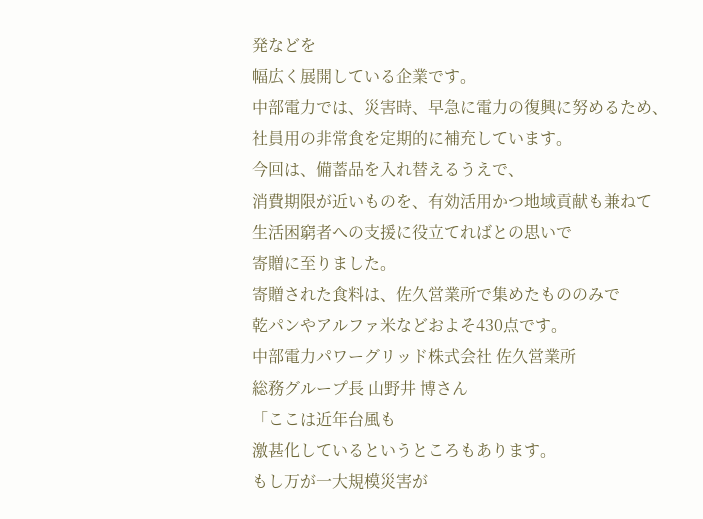発などを
幅広く展開している企業です。
中部電力では、災害時、早急に電力の復興に努めるため、
社員用の非常食を定期的に補充しています。
今回は、備蓄品を入れ替えるうえで、
消費期限が近いものを、有効活用かつ地域貢献も兼ねて
生活困窮者への支援に役立てればとの思いで
寄贈に至りました。
寄贈された食料は、佐久営業所で集めたもののみで
乾パンやアルファ米などおよそ430点です。
中部電力パワーグリッド株式会社 佐久営業所
総務グループ長 山野井 博さん
「ここは近年台風も
激甚化しているというところもあります。
もし万が一大規模災害が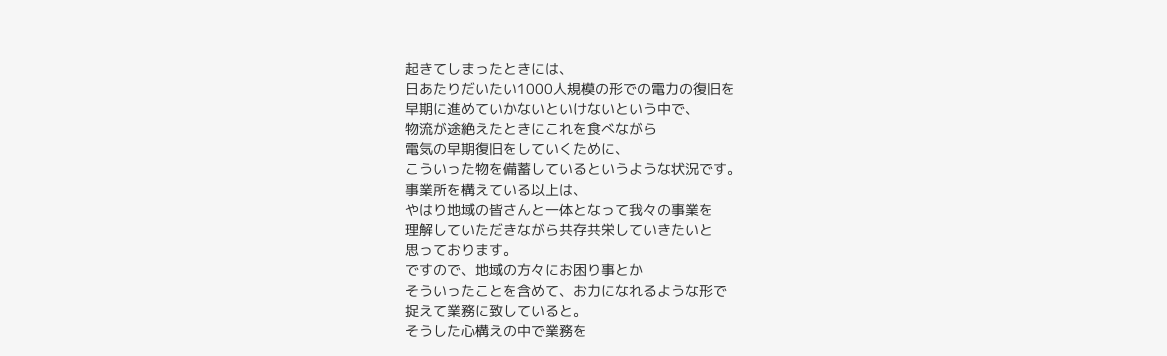起きてしまったときには、
日あたりだいたい1000人規模の形での電力の復旧を
早期に進めていかないといけないという中で、
物流が途絶えたときにこれを食べながら
電気の早期復旧をしていくために、
こういった物を備蓄しているというような状況です。
事業所を構えている以上は、
やはり地域の皆さんと一体となって我々の事業を
理解していただきながら共存共栄していきたいと
思っております。
ですので、地域の方々にお困り事とか
そういったことを含めて、お力になれるような形で
捉えて業務に致していると。
そうした心構えの中で業務を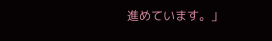進めています。」